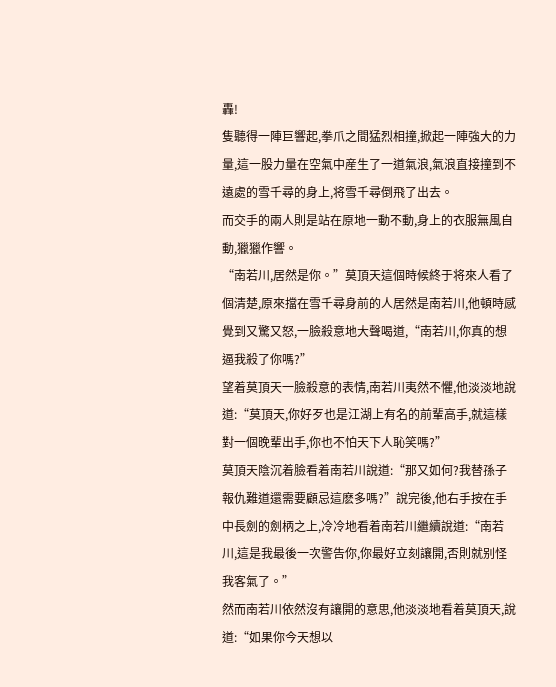轟!
隻聽得一陣巨響起,拳爪之間猛烈相撞,掀起一陣強大的力量,這一股力量在空氣中産生了一道氣浪,氣浪直接撞到不遠處的雪千尋的身上,将雪千尋倒飛了出去。
而交手的兩人則是站在原地一動不動,身上的衣服無風自動,獵獵作響。
“南若川,居然是你。”莫頂天這個時候終于将來人看了個清楚,原來擋在雪千尋身前的人居然是南若川,他頓時感覺到又驚又怒,一臉殺意地大聲喝道,“南若川,你真的想逼我殺了你嗎?”
望着莫頂天一臉殺意的表情,南若川夷然不懼,他淡淡地說道:“莫頂天,你好歹也是江湖上有名的前輩高手,就這樣對一個晚輩出手,你也不怕天下人恥笑嗎?”
莫頂天陰沉着臉看着南若川說道:“那又如何?我替孫子報仇難道還需要顧忌這麽多嗎?”說完後,他右手按在手中長劍的劍柄之上,冷冷地看着南若川繼續說道:“南若川,這是我最後一次警告你,你最好立刻讓開,否則就别怪我客氣了。”
然而南若川依然沒有讓開的意思,他淡淡地看着莫頂天,說道:“如果你今天想以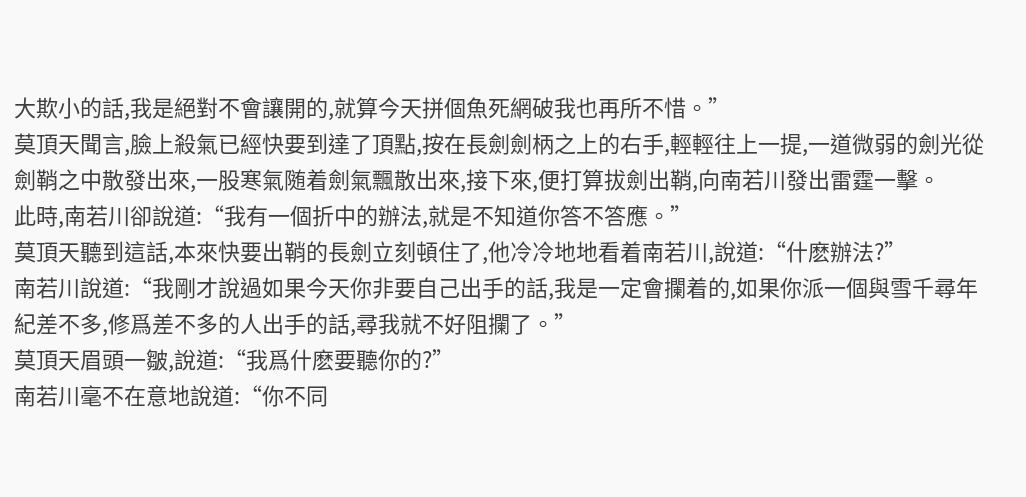大欺小的話,我是絕對不會讓開的,就算今天拼個魚死網破我也再所不惜。”
莫頂天聞言,臉上殺氣已經快要到達了頂點,按在長劍劍柄之上的右手,輕輕往上一提,一道微弱的劍光從劍鞘之中散發出來,一股寒氣随着劍氣飄散出來,接下來,便打算拔劍出鞘,向南若川發出雷霆一擊。
此時,南若川卻說道:“我有一個折中的辦法,就是不知道你答不答應。”
莫頂天聽到這話,本來快要出鞘的長劍立刻頓住了,他冷冷地地看着南若川,說道:“什麽辦法?”
南若川說道:“我剛才說過如果今天你非要自己出手的話,我是一定會攔着的,如果你派一個與雪千尋年紀差不多,修爲差不多的人出手的話,尋我就不好阻攔了。”
莫頂天眉頭一皺,說道:“我爲什麽要聽你的?”
南若川毫不在意地說道:“你不同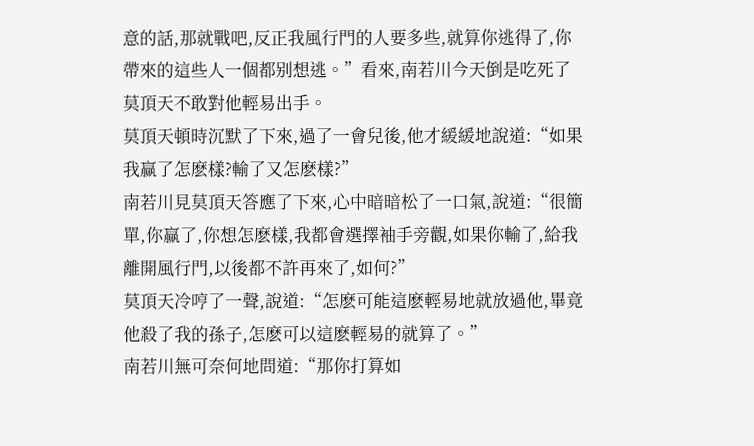意的話,那就戰吧,反正我風行門的人要多些,就算你逃得了,你帶來的這些人一個都别想逃。”看來,南若川今天倒是吃死了莫頂天不敢對他輕易出手。
莫頂天頓時沉默了下來,過了一會兒後,他才緩緩地說道:“如果我赢了怎麽樣?輸了又怎麽樣?”
南若川見莫頂天答應了下來,心中暗暗松了一口氣,說道:“很簡單,你赢了,你想怎麽樣,我都會選擇袖手旁觀,如果你輸了,給我離開風行門,以後都不許再來了,如何?”
莫頂天冷哼了一聲,說道:“怎麽可能這麽輕易地就放過他,畢竟他殺了我的孫子,怎麽可以這麽輕易的就算了。”
南若川無可奈何地問道:“那你打算如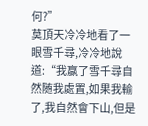何?”
莫頂天冷冷地看了一眼雪千尋,冷冷地說道:“我赢了雪千尋自然随我處置,如果我輸了,我自然會下山,但是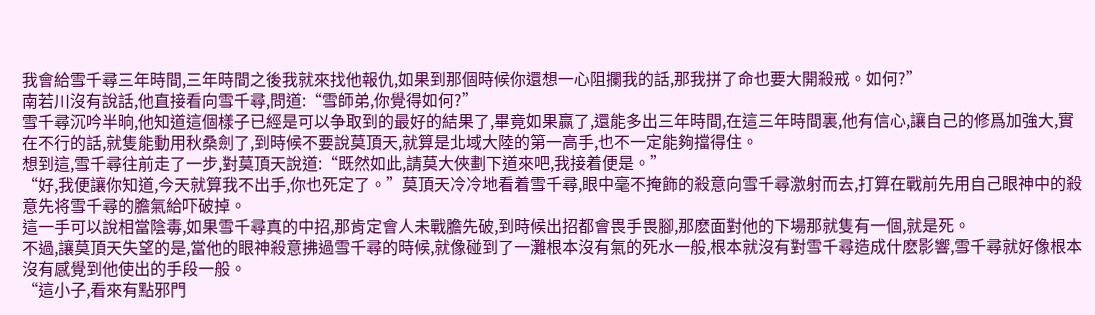我會給雪千尋三年時間,三年時間之後我就來找他報仇,如果到那個時候你還想一心阻攔我的話,那我拼了命也要大開殺戒。如何?”
南若川沒有說話,他直接看向雪千尋,問道:“雪師弟,你覺得如何?”
雪千尋沉吟半晌,他知道這個樣子已經是可以争取到的最好的結果了,畢竟如果赢了,還能多出三年時間,在這三年時間裏,他有信心,讓自己的修爲加強大,實在不行的話,就隻能動用秋桑劍了,到時候不要說莫頂天,就算是北域大陸的第一高手,也不一定能夠擋得住。
想到這,雪千尋往前走了一步,對莫頂天說道:“既然如此,請莫大俠劃下道來吧,我接着便是。”
“好,我便讓你知道,今天就算我不出手,你也死定了。”莫頂天冷冷地看着雪千尋,眼中毫不掩飾的殺意向雪千尋激射而去,打算在戰前先用自己眼神中的殺意先将雪千尋的膽氣給吓破掉。
這一手可以說相當陰毒,如果雪千尋真的中招,那肯定會人未戰膽先破,到時候出招都會畏手畏腳,那麽面對他的下場那就隻有一個,就是死。
不過,讓莫頂天失望的是,當他的眼神殺意拂過雪千尋的時候,就像碰到了一灘根本沒有氣的死水一般,根本就沒有對雪千尋造成什麽影響,雪千尋就好像根本沒有感覺到他使出的手段一般。
“這小子,看來有點邪門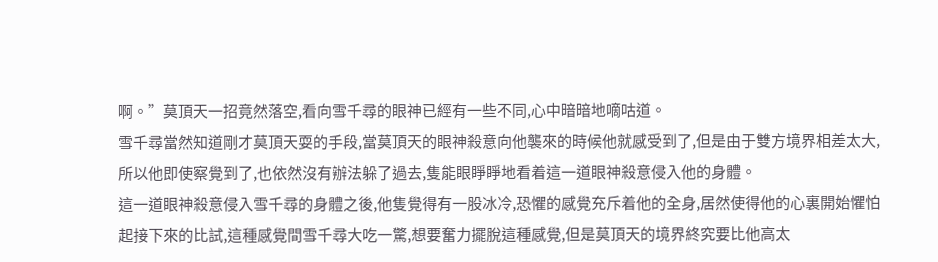啊。”莫頂天一招竟然落空,看向雪千尋的眼神已經有一些不同,心中暗暗地嘀咕道。
雪千尋當然知道剛才莫頂天耍的手段,當莫頂天的眼神殺意向他襲來的時候他就感受到了,但是由于雙方境界相差太大,所以他即使察覺到了,也依然沒有辦法躲了過去,隻能眼睜睜地看着這一道眼神殺意侵入他的身體。
這一道眼神殺意侵入雪千尋的身體之後,他隻覺得有一股冰冷,恐懼的感覺充斥着他的全身,居然使得他的心裏開始懼怕起接下來的比試,這種感覺間雪千尋大吃一驚,想要奮力擺脫這種感覺,但是莫頂天的境界終究要比他高太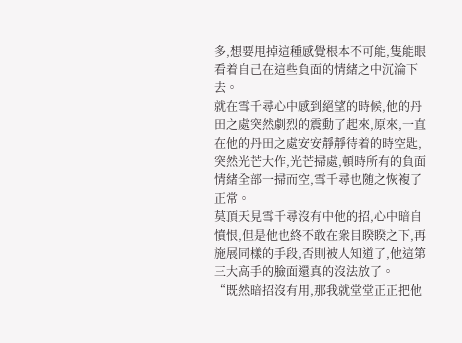多,想要甩掉這種感覺根本不可能,隻能眼看着自己在這些負面的情緒之中沉淪下去。
就在雪千尋心中感到絕望的時候,他的丹田之處突然劇烈的震動了起來,原來,一直在他的丹田之處安安靜靜待着的時空匙,突然光芒大作,光芒掃處,頓時所有的負面情緒全部一掃而空,雪千尋也随之恢複了正常。
莫頂天見雪千尋沒有中他的招,心中暗自憤恨,但是他也終不敢在衆目睽睽之下,再施展同樣的手段,否則被人知道了,他這第三大高手的臉面還真的沒法放了。
“既然暗招沒有用,那我就堂堂正正把他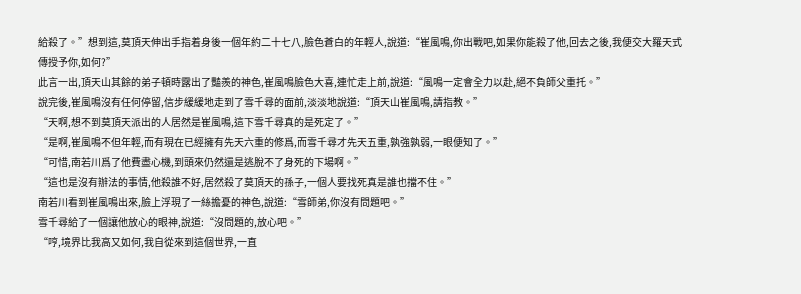給殺了。”想到這,莫頂天伸出手指着身後一個年約二十七八,臉色蒼白的年輕人,說道:“崔風鳴,你出戰吧,如果你能殺了他,回去之後,我便交大羅天式傳授予你,如何?”
此言一出,頂天山其餘的弟子頓時露出了豔羨的神色,崔風鳴臉色大喜,連忙走上前,說道:“風鳴一定會全力以赴,絕不負師父重托。”
說完後,崔風鳴沒有任何停留,信步緩緩地走到了雪千尋的面前,淡淡地說道:“頂天山崔風鳴,請指教。”
“天啊,想不到莫頂天派出的人居然是崔風鳴,這下雪千尋真的是死定了。”
“是啊,崔風鳴不但年輕,而有現在已經擁有先天六重的修爲,而雪千尋才先天五重,孰強孰弱,一眼便知了。”
“可惜,南若川爲了他費盡心機,到頭來仍然還是逃脫不了身死的下場啊。”
“這也是沒有辦法的事情,他殺誰不好,居然殺了莫頂天的孫子,一個人要找死真是誰也擋不住。”
南若川看到崔風鳴出來,臉上浮現了一絲擔憂的神色,說道:“雪師弟,你沒有問題吧。”
雪千尋給了一個讓他放心的眼神,說道:“沒問題的,放心吧。”
“哼,境界比我高又如何,我自從來到這個世界,一直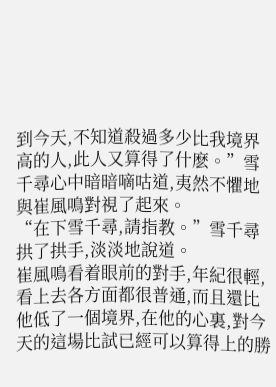到今天,不知道殺過多少比我境界高的人,此人又算得了什麽。”雪千尋心中暗暗嘀咕道,夷然不懼地與崔風鳴對視了起來。
“在下雪千尋,請指教。”雪千尋拱了拱手,淡淡地說道。
崔風鳴看着眼前的對手,年紀很輕,看上去各方面都很普通,而且還比他低了一個境界,在他的心裏,對今天的這場比試已經可以算得上的勝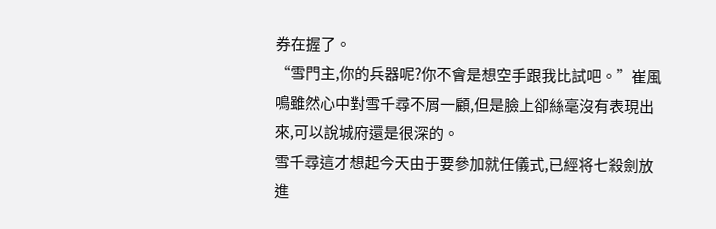券在握了。
“雪門主,你的兵器呢?你不會是想空手跟我比試吧。”崔風鳴雖然心中對雪千尋不屑一顧,但是臉上卻絲毫沒有表現出來,可以說城府還是很深的。
雪千尋這才想起今天由于要參加就任儀式,已經将七殺劍放進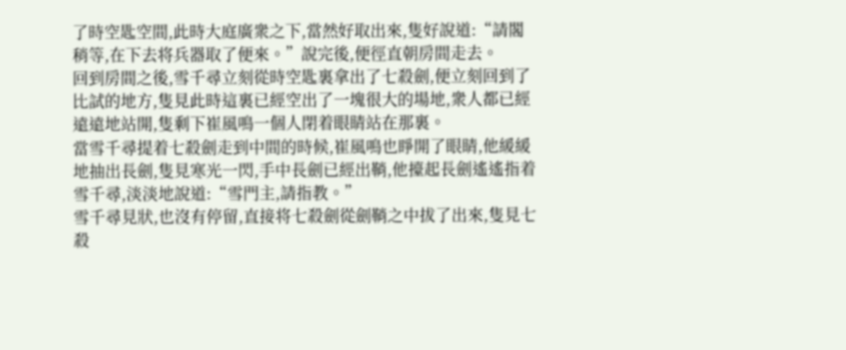了時空匙空間,此時大庭廣衆之下,當然好取出來,隻好說道:“請閣稍等,在下去将兵器取了便來。”說完後,便徑直朝房間走去。
回到房間之後,雪千尋立刻從時空匙裏拿出了七殺劍,便立刻回到了比試的地方,隻見此時這裏已經空出了一塊很大的場地,衆人都已經遠遠地站開,隻剩下崔風鳴一個人閉着眼睛站在那裏。
當雪千尋提着七殺劍走到中間的時候,崔風鳴也睜開了眼睛,他緩緩地抽出長劍,隻見寒光一閃,手中長劍已經出鞘,他擡起長劍遙遙指着雪千尋,淡淡地說道:“雪門主,請指教。”
雪千尋見狀,也沒有停留,直接将七殺劍從劍鞘之中拔了出來,隻見七殺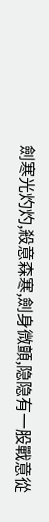劍寒光灼灼,殺意森寒,劍身微顫,隐隐有一股戰意從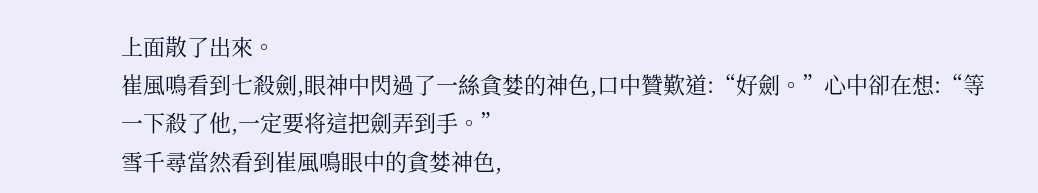上面散了出來。
崔風鳴看到七殺劍,眼神中閃過了一絲貪婪的神色,口中贊歎道:“好劍。”心中卻在想:“等一下殺了他,一定要将這把劍弄到手。”
雪千尋當然看到崔風鳴眼中的貪婪神色,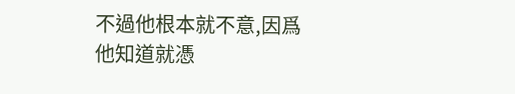不過他根本就不意,因爲他知道就憑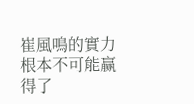崔風鳴的實力根本不可能赢得了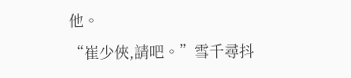他。
“崔少俠,請吧。”雪千尋抖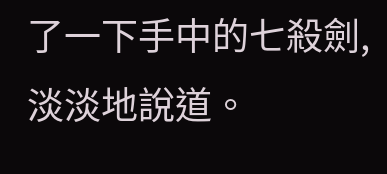了一下手中的七殺劍,淡淡地說道。